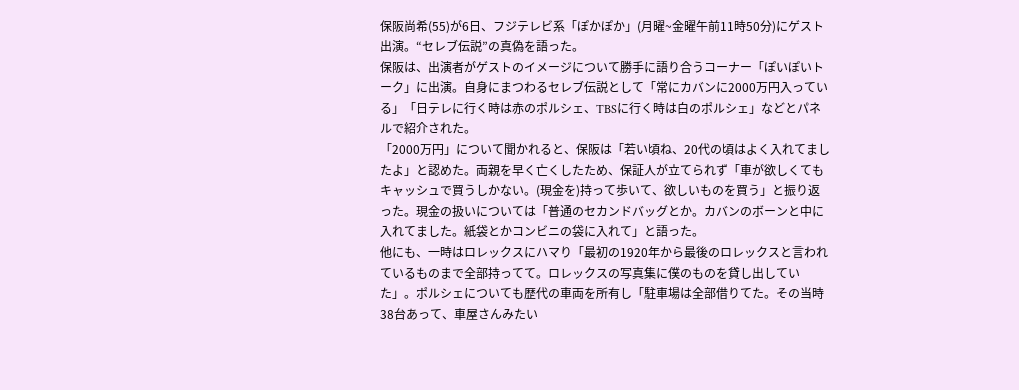保阪尚希(55)が6日、フジテレビ系「ぽかぽか」(月曜~金曜午前11時50分)にゲスト出演。“セレブ伝説”の真偽を語った。
保阪は、出演者がゲストのイメージについて勝手に語り合うコーナー「ぽいぽいトーク」に出演。自身にまつわるセレブ伝説として「常にカバンに2000万円入っている」「日テレに行く時は赤のポルシェ、TBSに行く時は白のポルシェ」などとパネルで紹介された。
「2000万円」について聞かれると、保阪は「若い頃ね、20代の頃はよく入れてましたよ」と認めた。両親を早く亡くしたため、保証人が立てられず「車が欲しくてもキャッシュで買うしかない。(現金を)持って歩いて、欲しいものを買う」と振り返った。現金の扱いについては「普通のセカンドバッグとか。カバンのボーンと中に入れてました。紙袋とかコンビニの袋に入れて」と語った。
他にも、一時はロレックスにハマり「最初の1920年から最後のロレックスと言われているものまで全部持ってて。ロレックスの写真集に僕のものを貸し出していた」。ポルシェについても歴代の車両を所有し「駐車場は全部借りてた。その当時38台あって、車屋さんみたい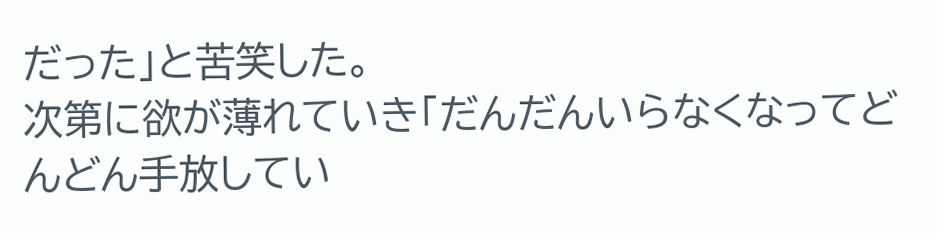だった」と苦笑した。
次第に欲が薄れていき「だんだんいらなくなってどんどん手放してい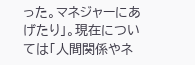った。マネジャーにあげたり」。現在については「人間関係やネ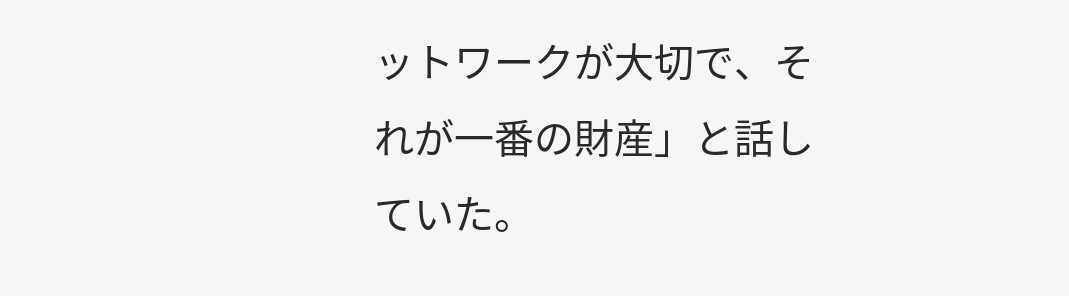ットワークが大切で、それが一番の財産」と話していた。